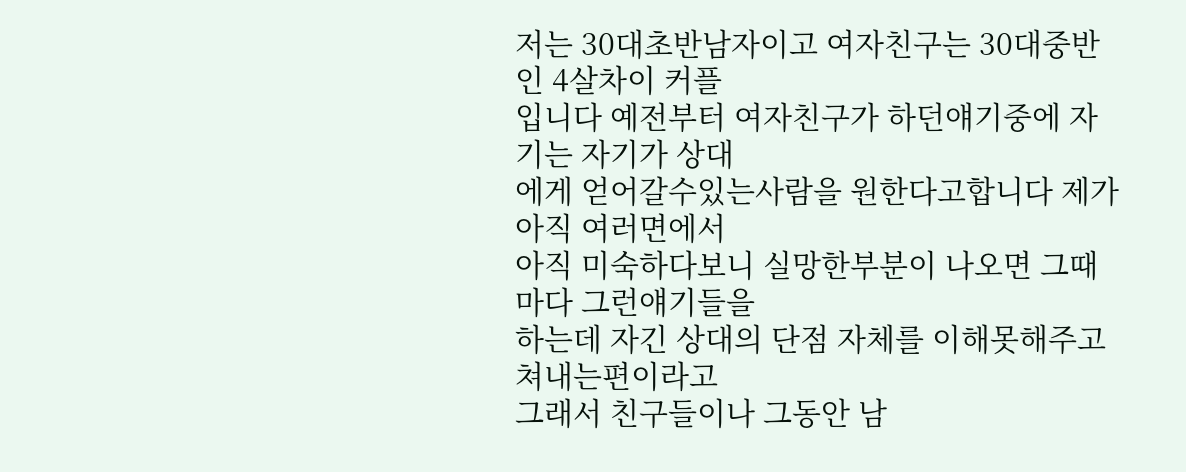저는 30대초반남자이고 여자친구는 30대중반인 4살차이 커플
입니다 예전부터 여자친구가 하던얘기중에 자기는 자기가 상대
에게 얻어갈수있는사람을 원한다고합니다 제가 아직 여러면에서
아직 미숙하다보니 실망한부분이 나오면 그때마다 그런얘기들을
하는데 자긴 상대의 단점 자체를 이해못해주고 쳐내는편이라고
그래서 친구들이나 그동안 남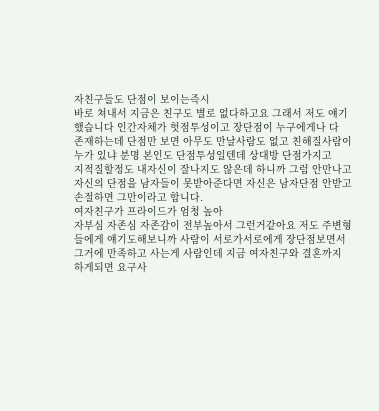자친구들도 단점이 보이는즉시
바로 쳐내서 지금은 친구도 별로 없다하고요 그래서 저도 얘기
했습니다 인간자체가 헛점투성이고 장단점이 누구에게나 다
존재하는데 단점만 보면 아무도 만날사람도 없고 친해질사람이
누가 있냐 분명 본인도 단점투성일텐데 상대방 단점가지고
지적질할정도 내자신이 잘나지도 않은데 하니까 그럼 안만나고
자신의 단점을 남자들이 못받아준다면 자신은 남자단점 안받고
손절하면 그만이라고 합니다.
여자친구가 프라이드가 엄청 높아
자부심 자존심 자존감이 전부높아서 그런거같아요 저도 주변형
들에게 얘기도해보니까 사람이 서로가서로에게 장단점보면서
그거에 만족하고 사는게 사람인데 지금 여자친구와 결혼까지
하게되면 요구사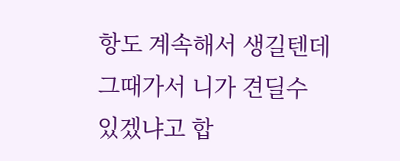항도 계속해서 생길텐데 그때가서 니가 견딜수
있겠냐고 합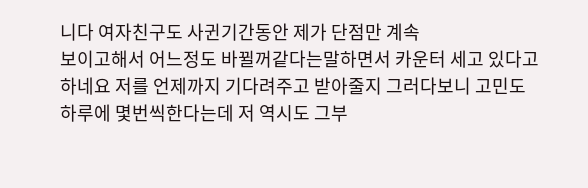니다 여자친구도 사귄기간동안 제가 단점만 계속
보이고해서 어느정도 바뀔꺼같다는말하면서 카운터 세고 있다고
하네요 저를 언제까지 기다려주고 받아줄지 그러다보니 고민도
하루에 몇번씩한다는데 저 역시도 그부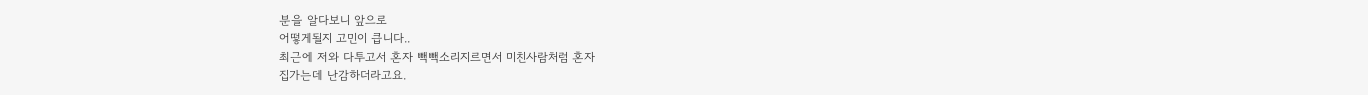분을 알다보니 앞으로
어떻게될지 고민이 큽니다..
최근에 저와 다투고서 혼자 빽빽소리지르면서 미친사람처럼 혼자
집가는데 난감하더라고요.